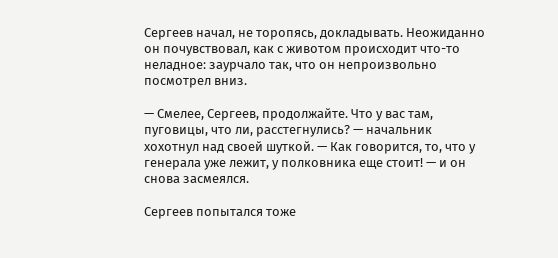Сергеев начал, не торопясь, докладывать. Неожиданно он почувствовал, как с животом происходит что-то неладное: заурчало так, что он непроизвольно посмотрел вниз.

— Смелее, Сергеев, продолжайте. Что у вас там, пуговицы, что ли, расстегнулись? — начальник хохотнул над своей шуткой. — Как говорится, то, что у генерала уже лежит, у полковника еще стоит! — и он снова засмеялся.

Сергеев попытался тоже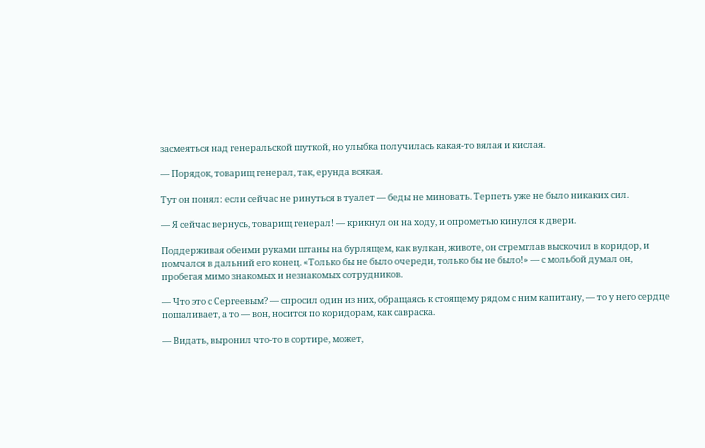засмеяться над генеральской шуткой, но улыбка получилась какая-то вялая и кислая.

— Порядок, товарищ генерал, так, ерунда всякая.

Тут он понял: если сейчас не ринуться в туалет — беды не миновать. Терпеть уже не было никаких сил.

— Я сейчас вернусь, товарищ генерал! — крикнул он на ходу, и опрометью кинулся к двери.

Поддерживая обеими руками штаны на бурлящем, как вулкан, животе, он стремглав выскочил в коридор, и помчался в дальний его конец. «Только бы не было очереди, только бы не было!» — с мольбой думал он, пробегая мимо знакомых и незнакомых сотрудников.

— Что это с Сергеевым? — спросил один из них, обращаясь к стоящему рядом с ним капитану, — то у него сердце пошаливает, а то — вон, носится по коридорам, как савраска.

— Видать, выронил что-то в сортире, может,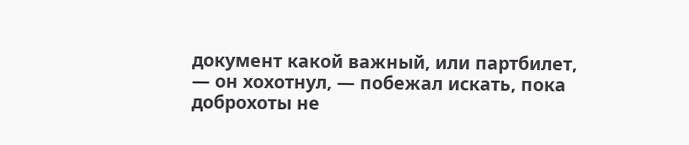документ какой важный, или партбилет, — он хохотнул, — побежал искать, пока доброхоты не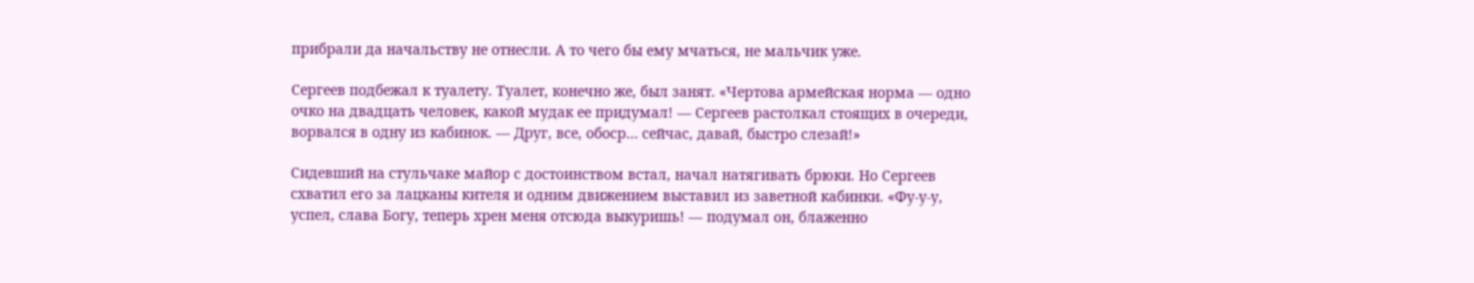прибрали да начальству не отнесли. А то чего бы ему мчаться, не мальчик уже.

Сергеев подбежал к туалету. Туалет, конечно же, был занят. «Чертова армейская норма — одно очко на двадцать человек, какой мудак ее придумал! — Сергеев растолкал стоящих в очереди, ворвался в одну из кабинок. — Друг, все, обоср… сейчас, давай, быстро слезай!»

Сидевший на стульчаке майор с достоинством встал, начал натягивать брюки. Но Сергеев схватил его за лацканы кителя и одним движением выставил из заветной кабинки. «Фу-у-у, успел, слава Богу, теперь хрен меня отсюда выкуришь! — подумал он, блаженно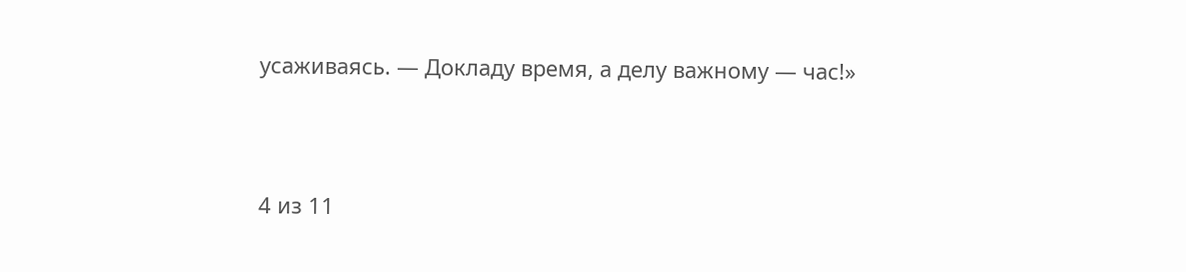усаживаясь. — Докладу время, а делу важному — час!»



4 из 11